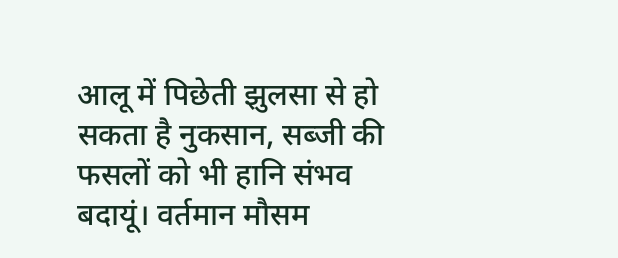आलू में पिछेती झुलसा से हो सकता है नुकसान, सब्जी की फसलों को भी हानि संभव
बदायूं। वर्तमान मौसम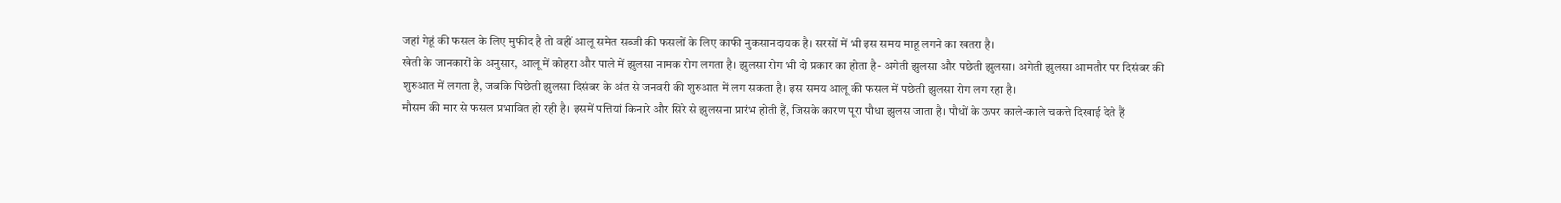जहां गेहूं की फसल के लिए मुफीद है तो वहीं आलू समेत सब्जी की फसलों के लिए काफी नुकसानदायक है। सरसों में भी इस समय माहू लगने का खतरा है।
खेती के जानकारों के अनुसार, आलू में कोहरा और पाले में झुलसा नामक रोग लगता है। झुलसा रोग भी दो प्रकार का होता है- अगेती झुलसा और पछेती झुलसा। अगेती झुलसा आमतौर पर दिसंबर की शुरुआत में लगता है, जबकि पिछेती झुलसा दिसंबर के अंत से जनवरी की शुरुआत में लग सकता है। इस समय आलू की फसल में पछेती झुलसा रोग लग रहा है।
मौसम की मार से फसल प्रभावित हो रही है। इसमें पत्तियां किनारे और सिरे से झुलसना प्रारंभ होती हैं, जिसके कारण पूरा पौधा झुलस जाता है। पौधों के ऊपर काले-काले चकत्ते दिखाई देते हैं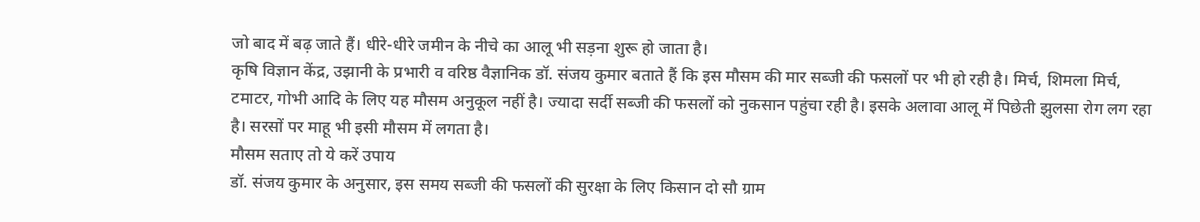जो बाद में बढ़ जाते हैं। धीरे-धीरे जमीन के नीचे का आलू भी सड़ना शुरू हो जाता है।
कृषि विज्ञान केंद्र, उझानी के प्रभारी व वरिष्ठ वैज्ञानिक डॉ. संजय कुमार बताते हैं कि इस मौसम की मार सब्जी की फसलों पर भी हो रही है। मिर्च, शिमला मिर्च, टमाटर, गोभी आदि के लिए यह मौसम अनुकूल नहीं है। ज्यादा सर्दी सब्जी की फसलों को नुकसान पहुंचा रही है। इसके अलावा आलू में पिछेती झुलसा रोग लग रहा है। सरसों पर माहू भी इसी मौसम में लगता है।
मौसम सताए तो ये करें उपाय
डॉ. संजय कुमार के अनुसार, इस समय सब्जी की फसलों की सुरक्षा के लिए किसान दो सौ ग्राम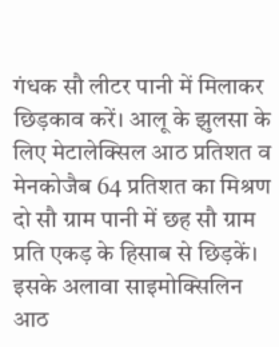गंधक सौ लीटर पानी में मिलाकर छिड़काव करें। आलू के झुलसा के लिए मेटालेक्सिल आठ प्रतिशत व मेनकोजैब 64 प्रतिशत का मिश्रण दो सौ ग्राम पानी में छह सौ ग्राम प्रति एकड़ के हिसाब से छिड़कें। इसके अलावा साइमोक्सिलिन आठ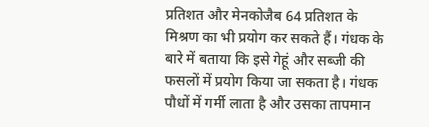प्रतिशत और मेनकोजैब 64 प्रतिशत के मिश्रण का भी प्रयोग कर सकते हैं। गंधक के बारे में बताया कि इसे गेहूं और सब्जी की फसलों में प्रयोग किया जा सकता है। गंधक पौधों में गर्मी लाता है और उसका तापमान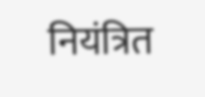नियंत्रित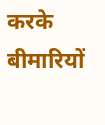करके बीमारियों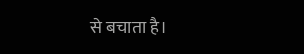से बचाता है।